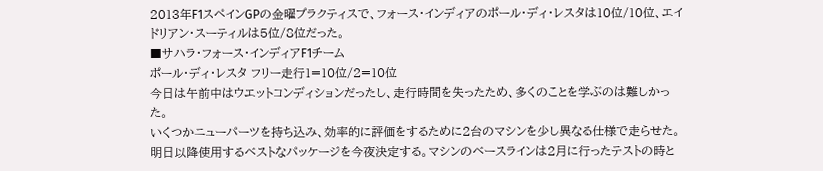2013年F1スペインGPの金曜プラクティスで、フォース・インディアのポール・ディ・レスタは10位/10位、エイドリアン・スーティルは5位/8位だった。
■サハラ・フォース・インディアF1チーム
ポール・ディ・レスタ フリー走行1=10位/2=10位
今日は午前中はウエットコンディションだったし、走行時間を失ったため、多くのことを学ぶのは難しかった。
いくつかニューパーツを持ち込み、効率的に評価をするために2台のマシンを少し異なる仕様で走らせた。明日以降使用するベストなパッケージを今夜決定する。マシンのベースラインは2月に行ったテストの時と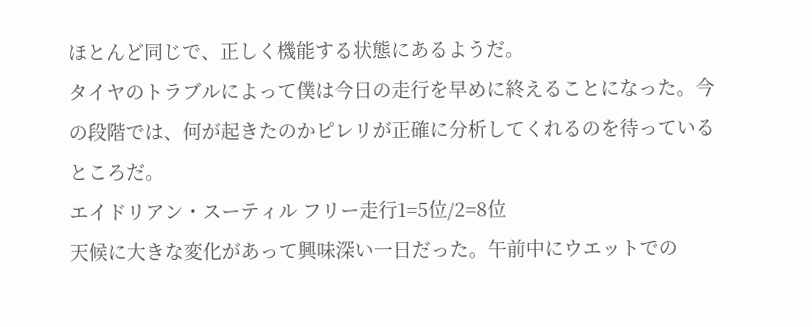ほとんど同じで、正しく機能する状態にあるようだ。
タイヤのトラブルによって僕は今日の走行を早めに終えることになった。今の段階では、何が起きたのかピレリが正確に分析してくれるのを待っているところだ。
エイドリアン・スーティル フリー走行1=5位/2=8位
天候に大きな変化があって興味深い一日だった。午前中にウエットでの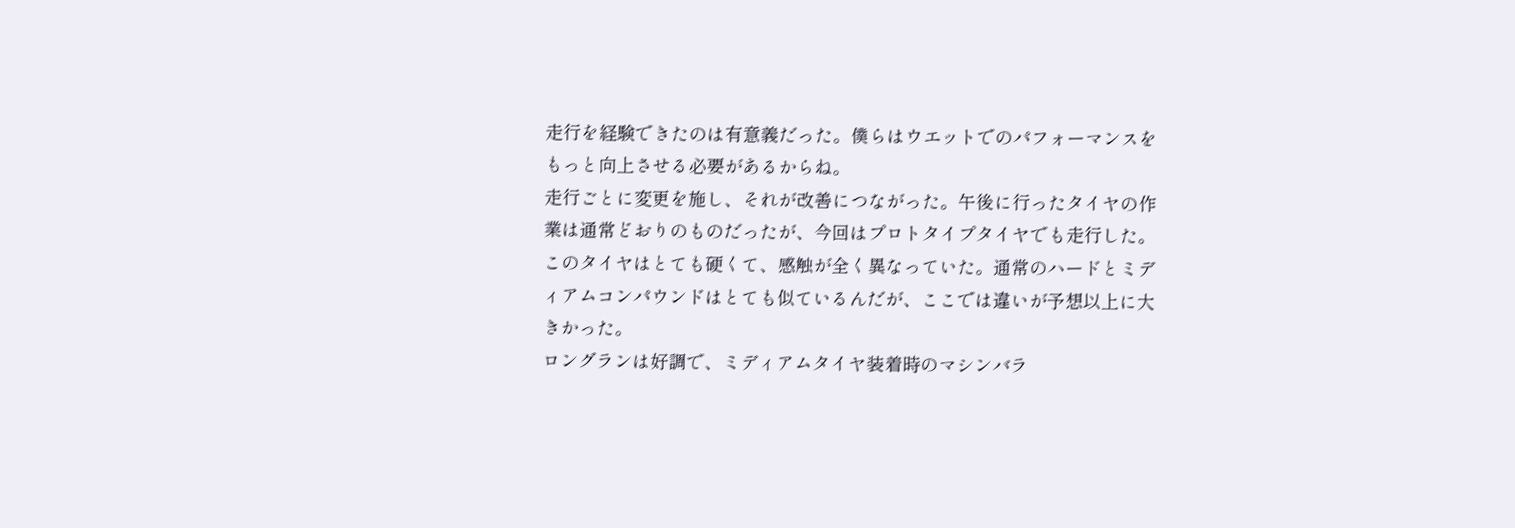走行を経験できたのは有意義だった。僕らはウエットでのパフォーマンスをもっと向上させる必要があるからね。
走行ごとに変更を施し、それが改善につながった。午後に行ったタイヤの作業は通常どおりのものだったが、今回はプロトタイプタイヤでも走行した。このタイヤはとても硬くて、感触が全く異なっていた。通常のハードとミディアムコンパウンドはとても似ているんだが、ここでは違いが予想以上に大きかった。
ロングランは好調で、ミディアムタイヤ装着時のマシンバラ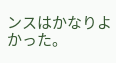ンスはかなりよかった。